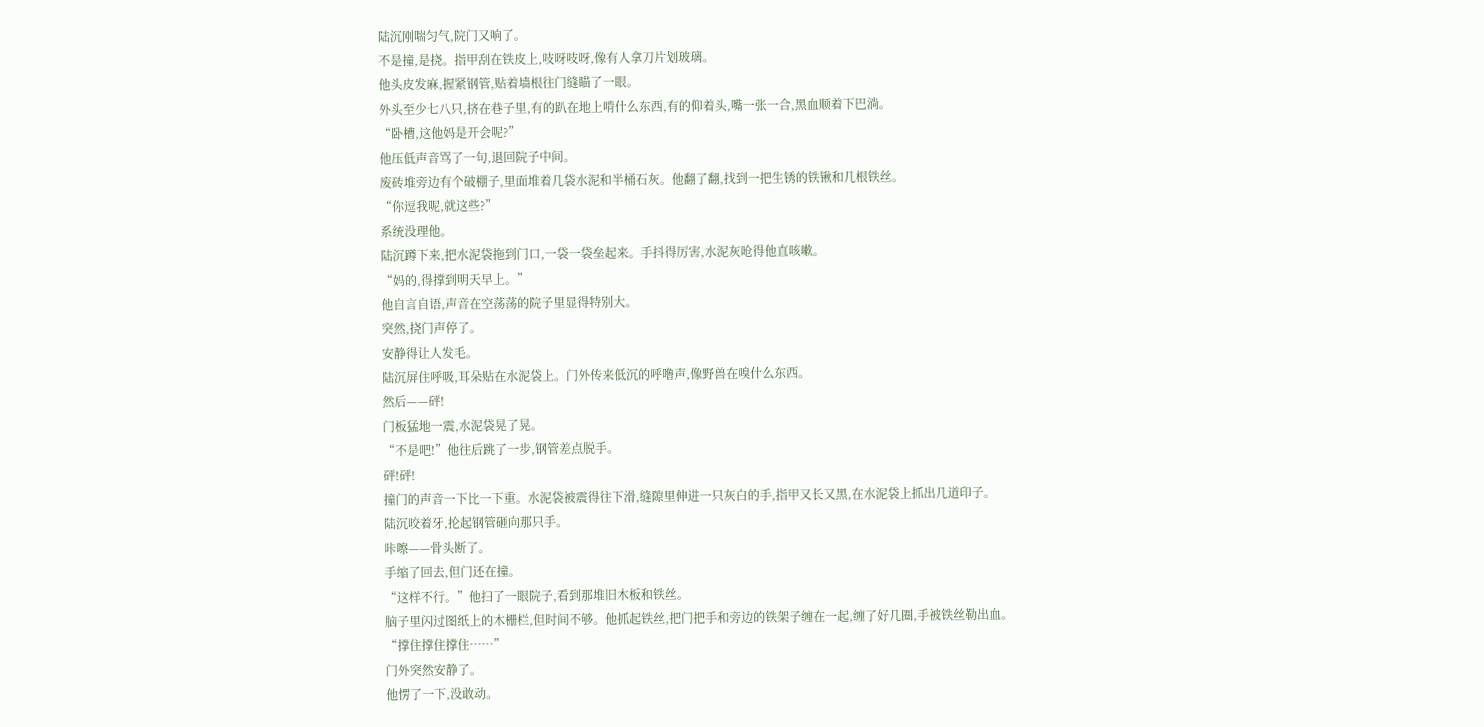陆沉刚喘匀气,院门又响了。
不是撞,是挠。指甲刮在铁皮上,吱呀吱呀,像有人拿刀片划玻璃。
他头皮发麻,握紧钢管,贴着墙根往门缝瞄了一眼。
外头至少七八只,挤在巷子里,有的趴在地上啃什么东西,有的仰着头,嘴一张一合,黑血顺着下巴淌。
“卧槽,这他妈是开会呢?”
他压低声音骂了一句,退回院子中间。
废砖堆旁边有个破棚子,里面堆着几袋水泥和半桶石灰。他翻了翻,找到一把生锈的铁锹和几根铁丝。
“你逗我呢,就这些?”
系统没理他。
陆沉蹲下来,把水泥袋拖到门口,一袋一袋垒起来。手抖得厉害,水泥灰呛得他直咳嗽。
“妈的,得撑到明天早上。”
他自言自语,声音在空荡荡的院子里显得特别大。
突然,挠门声停了。
安静得让人发毛。
陆沉屏住呼吸,耳朵贴在水泥袋上。门外传来低沉的呼噜声,像野兽在嗅什么东西。
然后——砰!
门板猛地一震,水泥袋晃了晃。
“不是吧!”他往后跳了一步,钢管差点脱手。
砰!砰!
撞门的声音一下比一下重。水泥袋被震得往下滑,缝隙里伸进一只灰白的手,指甲又长又黑,在水泥袋上抓出几道印子。
陆沉咬着牙,抡起钢管砸向那只手。
咔嚓——骨头断了。
手缩了回去,但门还在撞。
“这样不行。”他扫了一眼院子,看到那堆旧木板和铁丝。
脑子里闪过图纸上的木栅栏,但时间不够。他抓起铁丝,把门把手和旁边的铁架子缠在一起,缠了好几圈,手被铁丝勒出血。
“撑住撑住撑住……”
门外突然安静了。
他愣了一下,没敢动。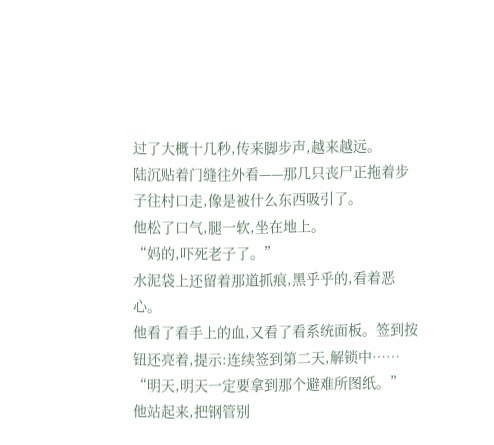过了大概十几秒,传来脚步声,越来越远。
陆沉贴着门缝往外看——那几只丧尸正拖着步子往村口走,像是被什么东西吸引了。
他松了口气,腿一软,坐在地上。
“妈的,吓死老子了。”
水泥袋上还留着那道抓痕,黑乎乎的,看着恶心。
他看了看手上的血,又看了看系统面板。签到按钮还亮着,提示:连续签到第二天,解锁中……
“明天,明天一定要拿到那个避难所图纸。”
他站起来,把钢管别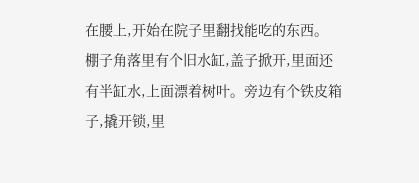在腰上,开始在院子里翻找能吃的东西。
棚子角落里有个旧水缸,盖子掀开,里面还有半缸水,上面漂着树叶。旁边有个铁皮箱子,撬开锁,里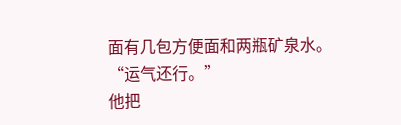面有几包方便面和两瓶矿泉水。
“运气还行。”
他把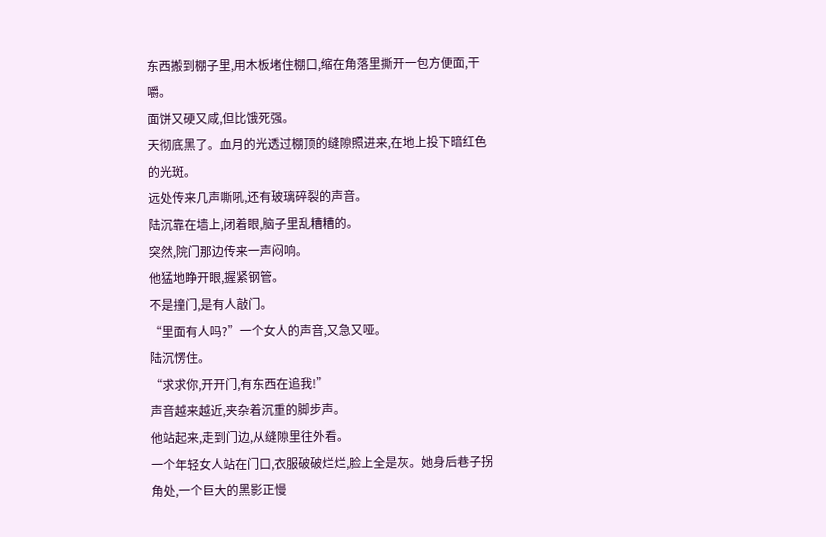东西搬到棚子里,用木板堵住棚口,缩在角落里撕开一包方便面,干嚼。
面饼又硬又咸,但比饿死强。
天彻底黑了。血月的光透过棚顶的缝隙照进来,在地上投下暗红色的光斑。
远处传来几声嘶吼,还有玻璃碎裂的声音。
陆沉靠在墙上,闭着眼,脑子里乱糟糟的。
突然,院门那边传来一声闷响。
他猛地睁开眼,握紧钢管。
不是撞门,是有人敲门。
“里面有人吗?”一个女人的声音,又急又哑。
陆沉愣住。
“求求你,开开门,有东西在追我!”
声音越来越近,夹杂着沉重的脚步声。
他站起来,走到门边,从缝隙里往外看。
一个年轻女人站在门口,衣服破破烂烂,脸上全是灰。她身后巷子拐角处,一个巨大的黑影正慢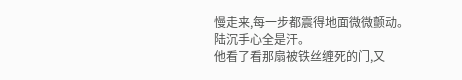慢走来,每一步都震得地面微微颤动。
陆沉手心全是汗。
他看了看那扇被铁丝缠死的门,又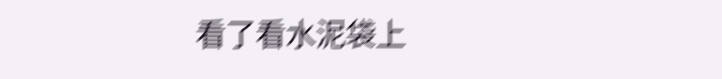看了看水泥袋上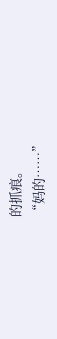的抓痕。
“妈的……”